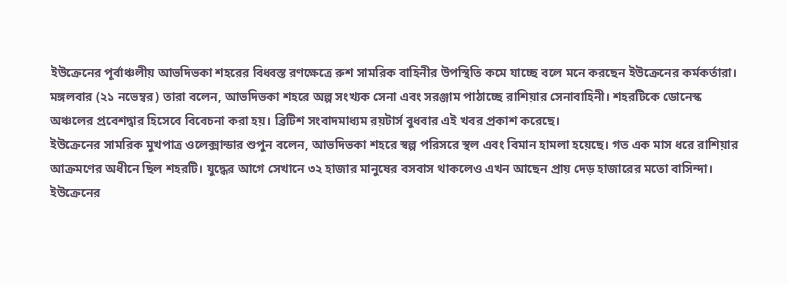ইউক্রেনের পূর্বাঞ্চলীয় আভদিভকা শহরের বিধ্বস্ত রণক্ষেত্রে রুশ সামরিক বাহিনীর উপস্থিতি কমে যাচ্ছে বলে মনে করছেন ইউক্রেনের কর্মকর্তারা। মঙ্গলবার (২১ নভেম্বর) তারা বলেন, আভদিভকা শহরে অল্প সংখ্যক সেনা এবং সরঞ্জাম পাঠাচ্ছে রাশিয়ার সেনাবাহিনী। শহরটিকে ডোনেস্ক অঞ্চলের প্রবেশদ্বার হিসেবে বিবেচনা করা হয়। ব্রিটিশ সংবাদমাধ্যম রয়টার্স বুধবার এই খবর প্রকাশ করেছে।
ইউক্রেনের সামরিক মুখপাত্র ওলেক্সান্ডার শুপুন বলেন, আভদিভকা শহরে স্বল্প পরিসরে স্থল এবং বিমান হামলা হয়েছে। গত এক মাস ধরে রাশিয়ার আক্রমণের অধীনে ছিল শহরটি। যুদ্ধের আগে সেখানে ৩২ হাজার মানুষের বসবাস থাকলেও এখন আছেন প্রায় দেড় হাজারের মতো বাসিন্দা।
ইউক্রেনের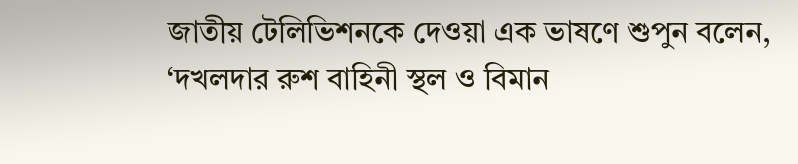জাতীয় টেলিভিশনকে দেওয়া এক ভাষণে শুপুন বলেন, ‘দখলদার রুশ বাহিনী স্থল ও বিমান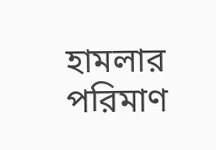হামলার পরিমাণ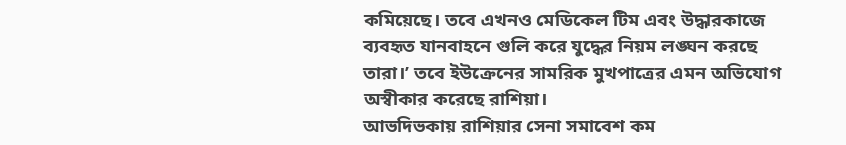কমিয়েছে। তবে এখনও মেডিকেল টিম এবং উদ্ধারকাজে ব্যবহৃত যানবাহনে গুলি করে যুদ্ধের নিয়ম লঙ্ঘন করছে তারা।’ তবে ইউক্রেনের সামরিক মুখপাত্রের এমন অভিযোগ অস্বীকার করেছে রাশিয়া।
আভদিভকায় রাশিয়ার সেনা সমাবেশ কম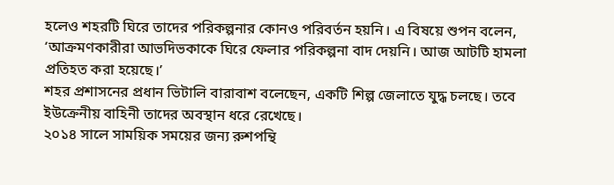হলেও শহরটি ঘিরে তাদের পরিকল্পনার কোনও পরিবর্তন হয়নি। এ বিষয়ে শুপন বলেন, ‘আক্রমণকারীরা আভদিভকাকে ঘিরে ফেলার পরিকল্পনা বাদ দেয়নি। আজ আটটি হামলা প্রতিহত করা হয়েছে।’
শহর প্রশাসনের প্রধান ভিটালি বারাবাশ বলেছেন, একটি শিল্প জেলাতে যুদ্ধ চলছে। তবে ইউক্রেনীয় বাহিনী তাদের অবস্থান ধরে রেখেছে।
২০১৪ সালে সাময়িক সময়ের জন্য রুশপন্থি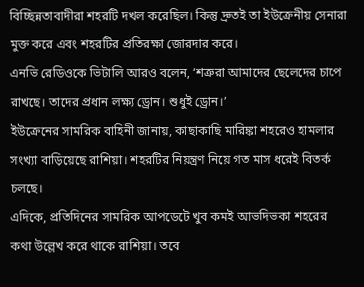বিচ্ছিন্নতাবাদীরা শহরটি দখল করেছিল। কিন্তু দ্রুতই তা ইউক্রেনীয় সেনারা মুক্ত করে এবং শহরটির প্রতিরক্ষা জোরদার করে।
এনভি রেডিওকে ভিটালি আরও বলেন, ‘শত্রুরা আমাদের ছেলেদের চাপে রাখছে। তাদের প্রধান লক্ষ্য ড্রোন। শুধুই ড্রোন।’
ইউক্রেনের সামরিক বাহিনী জানায়, কাছাকাছি মারিঙ্কা শহরেও হামলার সংখ্যা বাড়িয়েছে রাশিয়া। শহরটির নিয়ন্ত্রণ নিয়ে গত মাস ধরেই বিতর্ক চলছে।
এদিকে, প্রতিদিনের সামরিক আপডেটে খুব কমই আভদিভকা শহরের কথা উল্লেখ করে থাকে রাশিয়া। তবে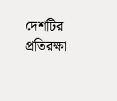দেশটির প্রতিরক্ষা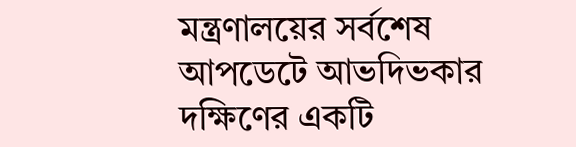মন্ত্রণালয়ের সর্বশেষ আপডেটে আভদিভকার দক্ষিণের একটি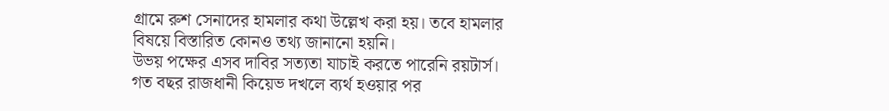গ্রামে রুশ সেনাদের হামলার কথা উল্লেখ করা হয়। তবে হামলার বিষয়ে বিস্তারিত কোনও তথ্য জানানো হয়নি।
উভয় পক্ষের এসব দাবির সত্যতা যাচাই করতে পারেনি রয়টার্স।
গত বছর রাজধানী কিয়েভ দখলে ব্যর্থ হওয়ার পর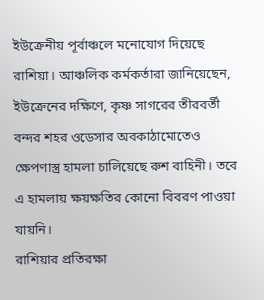ইউক্রেনীয় পূর্বাঞ্চলে মনোযোগ দিয়েছে রাশিয়া। আঞ্চলিক কর্মকর্তারা জানিয়েছেন, ইউক্রেনের দক্ষিণে, কৃষ্ণ সাগরের তীরবর্তী বন্দর শহর ওডেসার অবকাঠামোতেও ক্ষেপণাস্ত্র হামলা চালিয়েছে রুশ বাহিনী। তবে এ হামলায় ক্ষয়ক্ষতির কোনো বিবরণ পাওয়া যায়নি।
রাশিয়ার প্রতিরক্ষা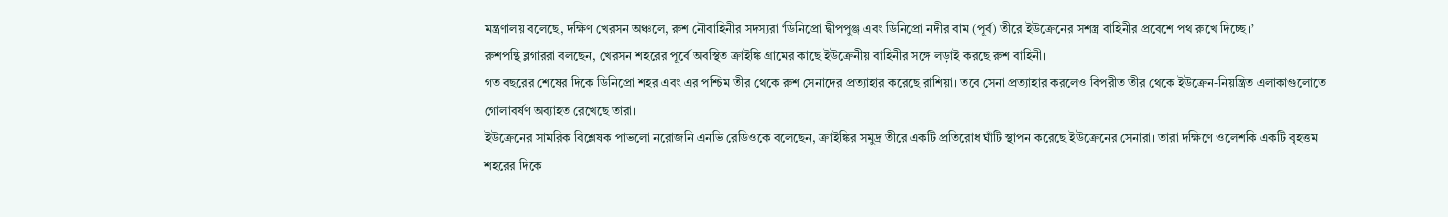মন্ত্রণালয় বলেছে, দক্ষিণ খেরসন অঞ্চলে, রুশ নৌবাহিনীর সদস্যরা ‘ডিনিপ্রো দ্বীপপুঞ্জ এবং ডিনিপ্রো নদীর বাম (পূর্ব) তীরে ইউক্রেনের সশস্ত্র বাহিনীর প্রবেশে পথ রুখে দিচ্ছে।’
রুশপন্থি ব্লগাররা বলছেন, খেরসন শহরের পূর্বে অবস্থিত ক্রাইঙ্কি গ্রামের কাছে ইউক্রেনীয় বাহিনীর সঙ্গে লড়াই করছে রুশ বাহিনী।
গত বছরের শেষের দিকে ডিনিপ্রো শহর এবং এর পশ্চিম তীর থেকে রুশ সেনাদের প্রত্যাহার করেছে রাশিয়া। তবে সেনা প্রত্যাহার করলেও বিপরীত তীর থেকে ইউক্রেন-নিয়ন্ত্রিত এলাকাগুলোতে গোলাবর্ষণ অব্যাহত রেখেছে তারা।
ইউক্রেনের সামরিক বিশ্লেষক পাভলো নরোজনি এনভি রেডিওকে বলেছেন, ক্রাইঙ্কির সমুদ্র তীরে একটি প্রতিরোধ ঘাঁটি স্থাপন করেছে ইউক্রেনের সেনারা। তারা দক্ষিণে ওলেশকি একটি বৃহত্তম শহরের দিকে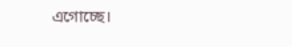এগোচ্ছে।